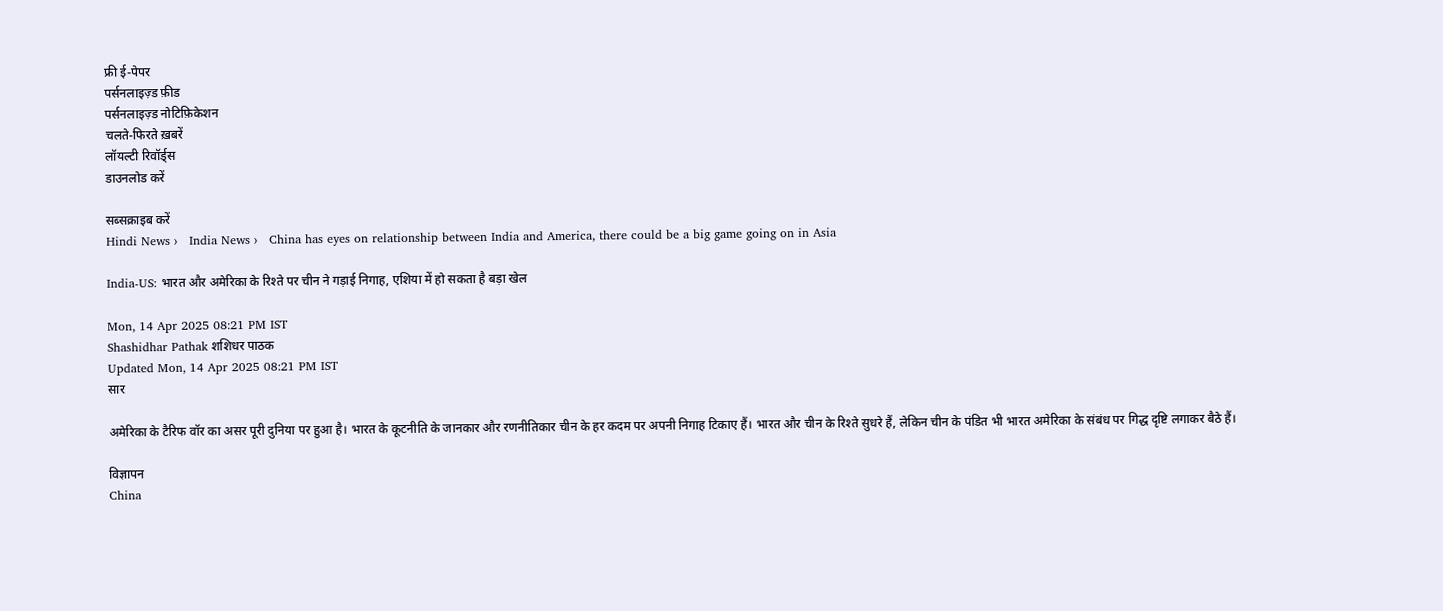फ्री ई-पेपर
पर्सनलाइज़्ड फ़ीड
पर्सनलाइज़्ड नोटिफ़िकेशन
चलते-फिरते ख़बरें
लॉयल्टी रिवॉर्ड्स
डाउनलोड करें

सब्सक्राइब करें
Hindi News ›   India News ›   China has eyes on relationship between India and America, there could be a big game going on in Asia

India-US: भारत और अमेरिका के रिश्ते पर चीन ने गड़ाई निगाह, एशिया में हो सकता है बड़ा खेल

Mon, 14 Apr 2025 08:21 PM IST
Shashidhar Pathak शशिधर पाठक
Updated Mon, 14 Apr 2025 08:21 PM IST
सार

अमेरिका के टैरिफ वॉर का असर पूरी दुनिया पर हुआ है। भारत के कूटनीति के जानकार और रणनीतिकार चीन के हर कदम पर अपनी निगाह टिकाए हैं। भारत और चीन के रिश्ते सुधरे हैं, लेकिन चीन के पंडित भी भारत अमेरिका के संबंध पर गिद्ध दृष्टि लगाकर बैठे हैं।

विज्ञापन
China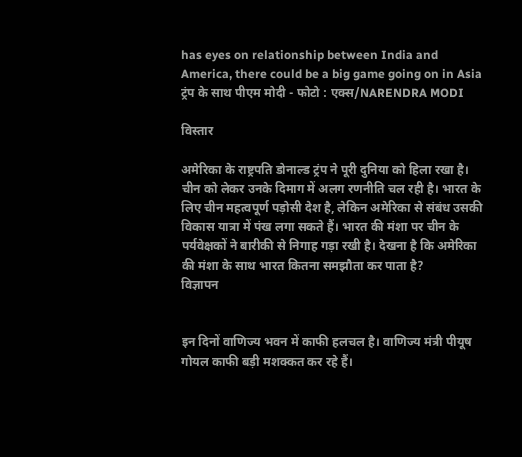has eyes on relationship between India and America, there could be a big game going on in Asia
ट्रंप के साथ पीएम मोदी - फोटो : एक्स/NARENDRA MODI

विस्तार

अमेरिका के राष्ट्रपति डोनाल्ड ट्रंप ने पूरी दुनिया को हिला रखा है। चीन को लेकर उनके दिमाग में अलग रणनीति चल रही है। भारत के लिए चीन महत्वपूर्ण पड़ोसी देश है, लेकिन अमेरिका से संबंध उसकी विकास यात्रा में पंख लगा सकते हैं। भारत की मंशा पर चीन के पर्यवेक्षकों ने बारीकी से निगाह गड़ा रखी है। देखना है कि अमेरिका की मंशा के साथ भारत कितना समझौता कर पाता है?
विज्ञापन


इन दिनों वाणिज्य भवन में काफी हलचल है। वाणिज्य मंत्री पीयूष गोयल काफी बड़ी मशक्कत कर रहे हैं।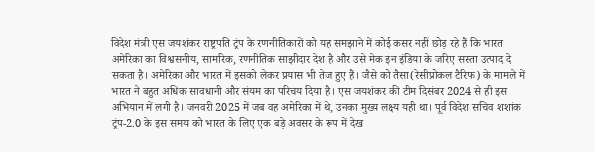विदेश मंत्री एस जयशंकर राष्ट्रपति ट्रंप के रणनीतिकारों को यह समझाने में कोई कसर नहीं छोड़ रहे हैं कि भारत अमेरिका का विश्वसनीय, सामरिक, रणनीतिक साझीदार देश है और उसे मेक इन इंडिया के जरिए सस्ता उत्पाद दे सकता है। अमेरिका और भारत में इसको लेकर प्रयास भी तेज हुए हैं। जैसे को तैसा(रेसीप्रोकल टैरिफ) के मामले में भारत ने बहुत अधिक सावधानी और संयम का परिचय दिया है। एस जयशंकर की टीम दिसंबर 2024 से ही इस अभियान में लगी है। जनवरी 2025 में जब वह अमेरिका में थे, उनका मुख्य लक्ष्य यही था। पूर्व विदेश सचिव शशांक ट्रंप-2.0 के इस समय को भारत के लिए एक बड़े अवसर के रूप में देख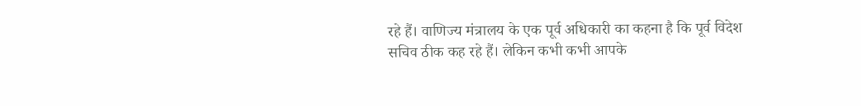रहे हैं। वाणिज्य मंत्रालय के एक पूर्व अधिकारी का कहना है कि पूर्व विदेश सचिव ठीक कह रहे हैं। लेकिन कभी कभी आपके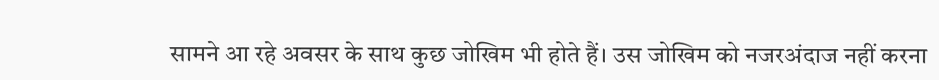सामने आ रहे अवसर के साथ कुछ जोखिम भी होते हैं। उस जोखिम को नजरअंदाज नहीं करना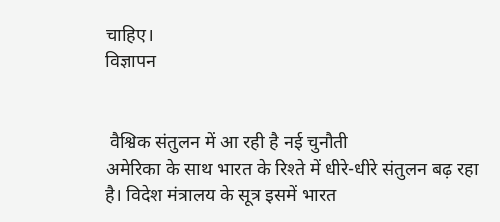चाहिए।
विज्ञापन


 वैश्विक संतुलन में आ रही है नई चुनौती
अमेरिका के साथ भारत के रिश्ते में धीरे-धीरे संतुलन बढ़ रहा है। विदेश मंत्रालय के सूत्र इसमें भारत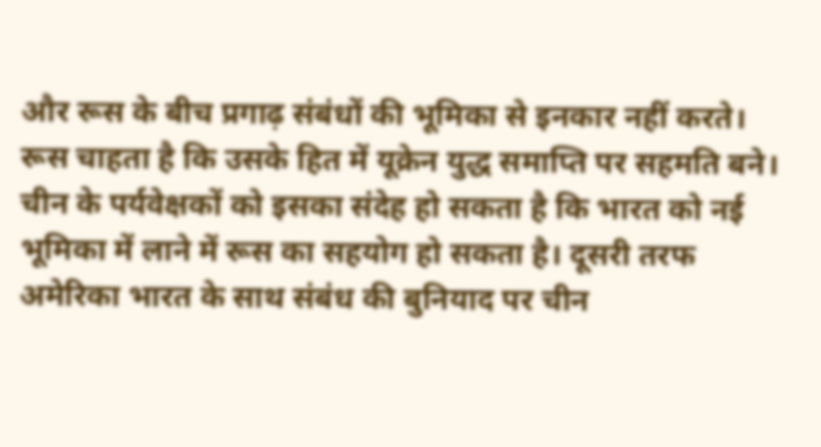और रूस के बीच प्रगाढ़ संबंधों की भूमिका से इनकार नहीं करते। रूस चाहता है कि उसके हित में यूक्रेन युद्ध समाप्ति पर सहमति बने। चीन के पर्यवेक्षकों को इसका संदेह हो सकता है कि भारत को नई भूमिका में लाने में रूस का सहयोग हो सकता है। दूसरी तरफ अमेरिका भारत के साथ संबंध की बुनियाद पर चीन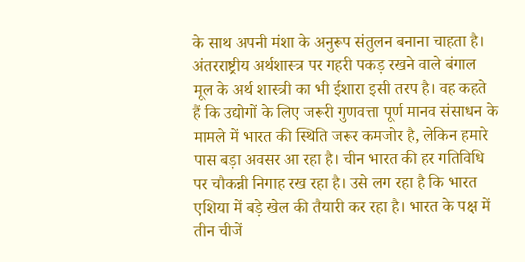के साथ अपनी मंशा के अनुरूप संतुलन बनाना चाहता है। अंतरराष्ट्रीय अर्थशास्त्र पर गहरी पकड़ रखने वाले बंगाल मूल के अर्थ शास्त्री का भी ईशारा इसी तरप है। वह कहते हैं कि उद्योगों के लिए जरूरी गुणवत्ता पूर्ण मानव संसाधन के मामले में भारत की स्थिति जरूर कमजोर है, लेकिन हमारे पास बड़ा अवसर आ रहा है। चीन भारत की हर गतिविधि पर चौकन्नी निगाह रख रहा है। उसे लग रहा है कि भारत एशिया में बड़े खेल की तैयारी कर रहा है। भारत के पक्ष में तीन चीजें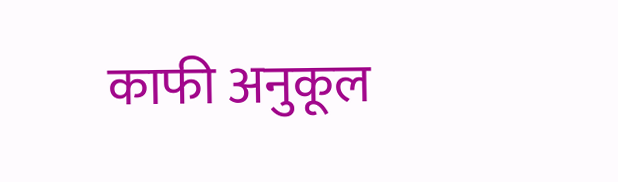काफी अनुकूल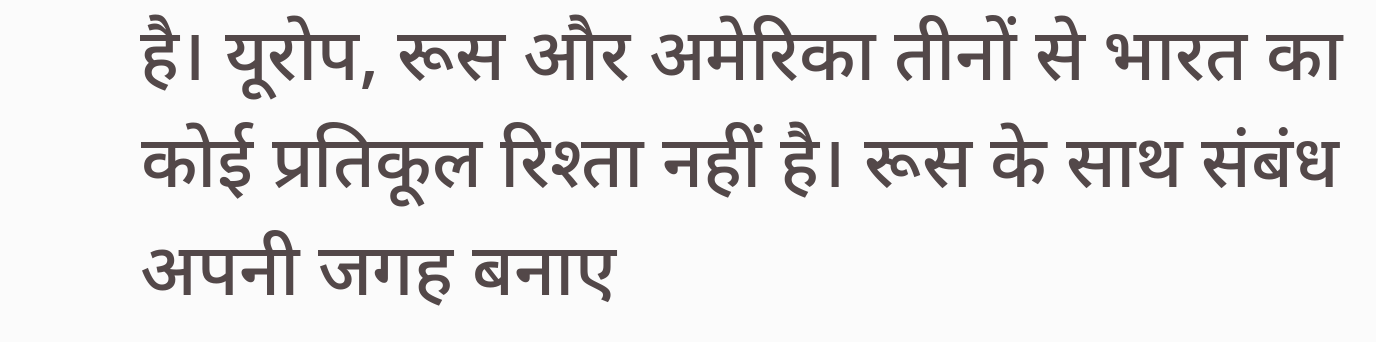है। यूरोप, रूस और अमेरिका तीनों से भारत का कोई प्रतिकूल रिश्ता नहीं है। रूस के साथ संबंध अपनी जगह बनाए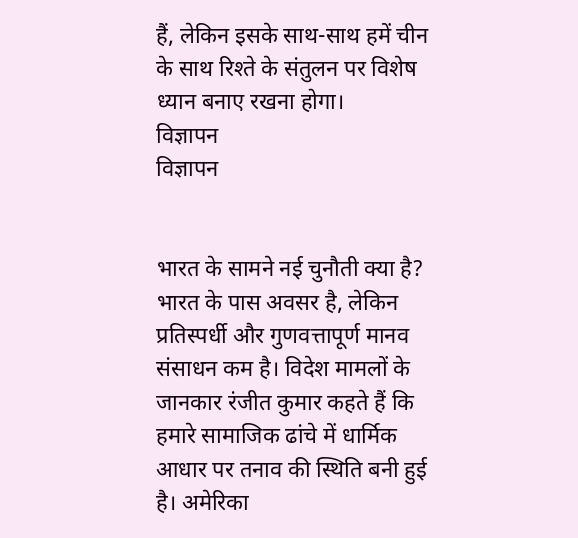हैं, लेकिन इसके साथ-साथ हमें चीन के साथ रिश्ते के संतुलन पर विशेष ध्यान बनाए रखना होगा।
विज्ञापन
विज्ञापन


भारत के सामने नई चुनौती क्या है?
भारत के पास अवसर है, लेकिन प्रतिस्पर्धी और गुणवत्तापूर्ण मानव संसाधन कम है। विदेश मामलों के जानकार रंजीत कुमार कहते हैं कि हमारे सामाजिक ढांचे में धार्मिक आधार पर तनाव की स्थिति बनी हुई है। अमेरिका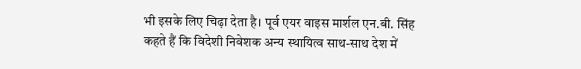भी इसके लिए चिढ़ा देता है। पूर्व एयर वाइस मार्शल एन.बी. सिंह कहते हैं कि विदेशी निवेशक अन्य स्थायित्व साथ-साथ देश में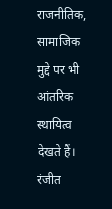राजनीतिक, सामाजिक मुद्दे पर भी आंतरिक स्थायित्व देखते हैं। रंजीत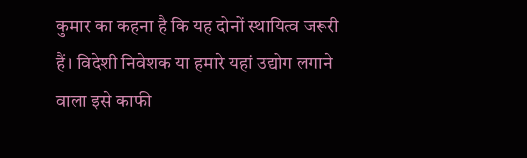कुमार का कहना है कि यह दोनों स्थायित्व जरूरी हैं। विदेशी निवेशक या हमारे यहां उद्योग लगाने वाला इसे काफी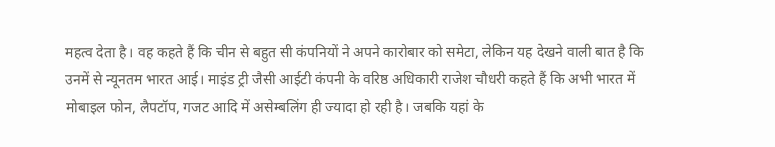महत्व देता है। वह कहते हैं कि चीन से बहुत सी कंपनियों ने अपने कारोबार को समेटा, लेकिन यह देखने वाली बात है कि उनमें से न्यूनतम भारत आई। माइंड ट्री जैसी आईटी कंपनी के वरिष्ठ अधिकारी राजेश चौधरी कहते हैं कि अभी भारत में मोबाइल फोन, लैपटॉप, गजट आदि में असेम्बलिंग ही ज्यादा हो रही है। जबकि यहां के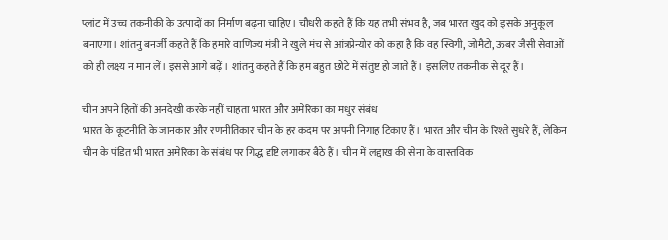प्लांट में उच्च तकनीकी के उत्पादों का निर्माण बढ़ना चाहिए। चौधरी कहते हैं कि यह तभी संभव है, जब भारत खुद को इसके अनुकूल बनाएगा। शांतनु बनर्जी कहते हैं कि हमारे वाणिज्य मंत्री ने खुले मंच से आंत्रप्रेन्योर को कहा है कि वह स्विगी, जोमैटो, ऊबर जैसी सेवाओं को ही लक्ष्य न मान लें। इससे आगे बढ़ें। शांतनु कहते हैं कि हम बहुत छोटे में संतुष्ट हो जाते हैं। इसलिए तकनीक से दूर हैं।

चीन अपने हितों की अनदेखी करके नहीं चाहता भारत और अमेरिका का मधुर संबंध
भारत के कूटनीति के जानकार और रणनीतिकार चीन के हर कदम पर अपनी निगाह टिकाए हैं। भारत और चीन के रिश्ते सुधरे हैं, लेकिन चीन के पंडित भी भारत अमेरिका के संबंध पर गिद्ध दृष्टि लगाकर बैठे हैं। चीन में लद्दाख की सेना के वास्तविक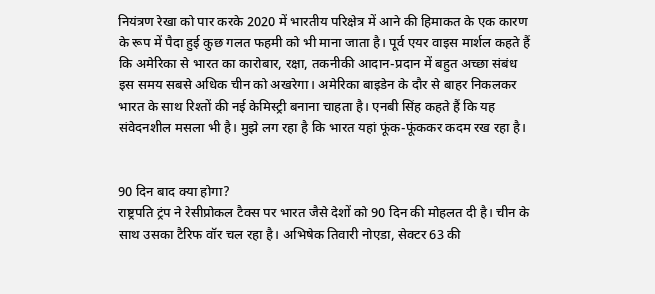नियंत्रण रेखा को पार करके 2020 में भारतीय परिक्षेत्र में आने की हिमाकत के एक कारण के रूप में पैदा हुई कुछ गलत फहमी को भी माना जाता है। पूर्व एयर वाइस मार्शल कहते हैं कि अमेरिका से भारत का कारोबार, रक्षा, तकनीकी आदान-प्रदान में बहुत अच्छा संबंध इस समय सबसे अधिक चीन को अखरेगा। अमेरिका बाइडेन के दौर से बाहर निकलकर भारत के साथ रिश्तों की नई केमिस्ट्री बनाना चाहता है। एनबी सिंह कहते हैं कि यह संवेदनशील मसला भी है। मुझे लग रहा है कि भारत यहां फूंक-फूंककर कदम रख रहा है।


90 दिन बाद क्या होगा?
राष्ट्रपति ट्रंप ने रेसीप्रोकल टैक्स पर भारत जैसे देशों को 90 दिन की मोहलत दी है। चीन के साथ उसका टैरिफ वॉर चल रहा है। अभिषेक तिवारी नोएडा, सेक्टर 63 की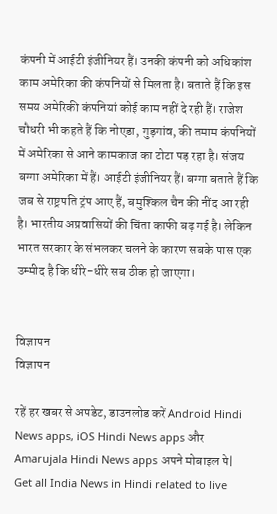कंपनी में आईटी इंजीनियर हैं। उनकी कंपनी को अधिकांश काम अमेरिका की कंपनियों से मिलता है। बताते हैं कि इस समय अमेरिकी कंपनियां कोई काम नहीं दे रही हैं। राजेश चौधरी भी कहते हैं कि नोएडा, गुड़गांव, की तमाम कंपनियों में अमेरिका से आने कामकाज का टोटा पड़ रहा है। संजय बग्गा अमेरिका में हैं। आईटी इंजीनियर हैं। बग्गा बताते हैं कि जब से राष्ट्रपति ट्रंप आए हैं, बमुश्किल चैन की नींद आ रही है। भारतीय अप्रवासियों की चिंता काफी बढ़ गई है। लेकिन भारत सरकार के संभलकर चलने के कारण सबके पास एक उम्मीद है कि धीरे-धीरे सब ठीक हो जाएगा।


विज्ञापन
विज्ञापन

रहें हर खबर से अपडेट, डाउनलोड करें Android Hindi News apps, iOS Hindi News apps और Amarujala Hindi News apps अपने मोबाइल पे|
Get all India News in Hindi related to live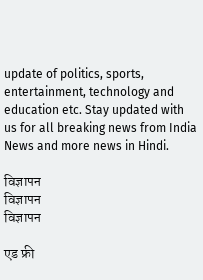update of politics, sports, entertainment, technology and education etc. Stay updated with us for all breaking news from India News and more news in Hindi.

विज्ञापन
विज्ञापन
विज्ञापन

एड फ्री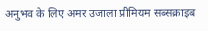अनुभव के लिए अमर उजाला प्रीमियम सब्सक्राइब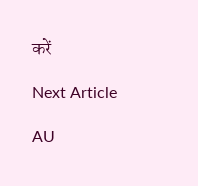करें

Next Article

AU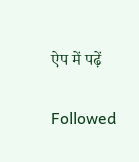ऐप में पढ़ें

Followed